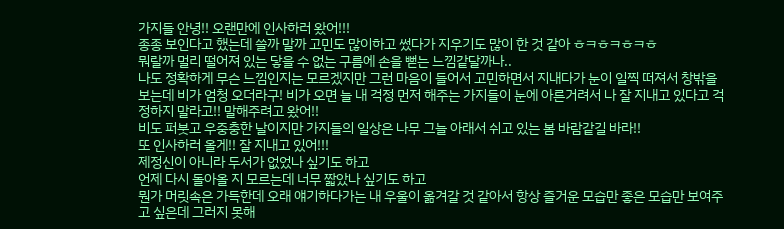가지들 안녕!! 오랜만에 인사하러 왔어!!!
종종 보인다고 했는데 쓸까 말까 고민도 많이하고 썼다가 지우기도 많이 한 것 같아 ㅎㅋㅎㅋㅎㅋㅎ
뭐랄까 멀리 떨어져 있는 닿을 수 없는 구름에 손을 뻗는 느낌같달까나..
나도 정확하게 무슨 느낌인지는 모르겠지만 그런 마음이 들어서 고민하면서 지내다가 눈이 일찍 떠져서 창밖을 보는데 비가 엄청 오더라구! 비가 오면 늘 내 걱정 먼저 해주는 가지들이 눈에 아른거려서 나 잘 지내고 있다고 걱정하지 말라고!! 말해주려고 왔어!!
비도 퍼붓고 우중충한 날이지만 가지들의 일상은 나무 그늘 아래서 쉬고 있는 봄 바람같길 바라!!
또 인사하러 올게!! 잘 지내고 있어!!!
제정신이 아니라 두서가 없었나 싶기도 하고
언제 다시 돌아올 지 모르는데 너무 짧았나 싶기도 하고
뭔가 머릿속은 가득한데 오래 얘기하다가는 내 우울이 옮겨갈 것 같아서 항상 즐거운 모습만 좋은 모습만 보여주고 싶은데 그러지 못해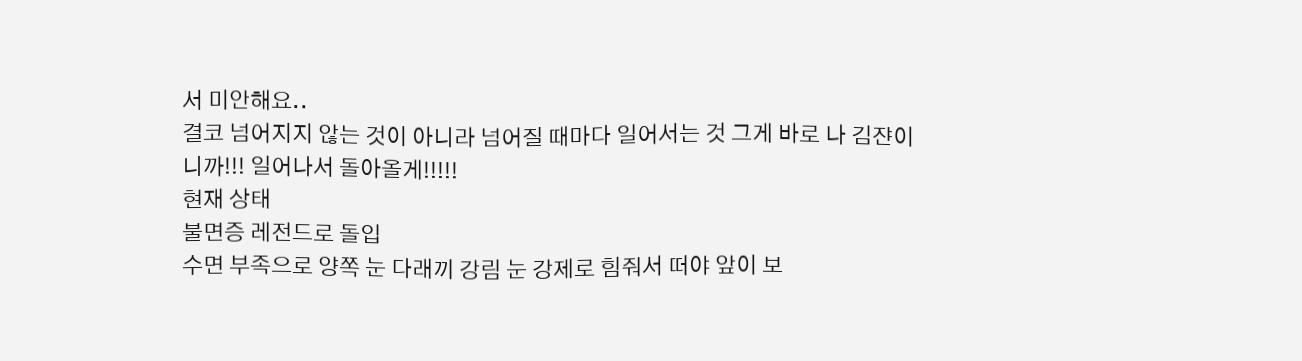서 미안해요..
결코 넘어지지 않는 것이 아니라 넘어질 때마다 일어서는 것 그게 바로 나 김쟌이니까!!! 일어나서 돌아올게!!!!!
현재 상태
불면증 레전드로 돌입
수면 부족으로 양쪽 눈 다래끼 강림 눈 강제로 힘줘서 떠야 앞이 보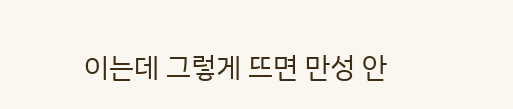이는데 그렇게 뜨면 만성 안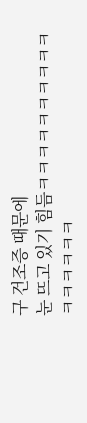구 건조증 때문에
눈 뜨고 있기 힘듬ㅋㅋㅋㅋㅋㅋㅋㅋㅋㅋㅋㅋㅋㅋㅋㅋ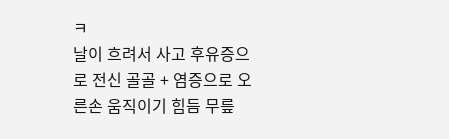ㅋ
날이 흐려서 사고 후유증으로 전신 골골 + 염증으로 오른손 움직이기 힘듬 무릎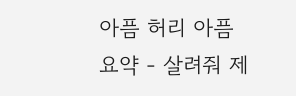아픔 허리 아픔
요약 - 살려줘 제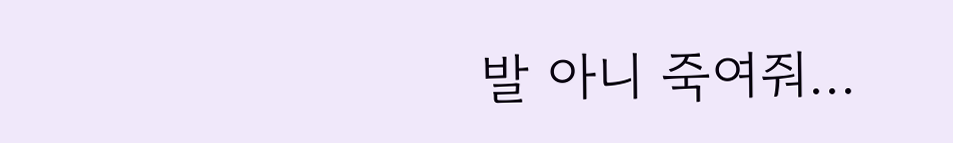발 아니 죽여줘...